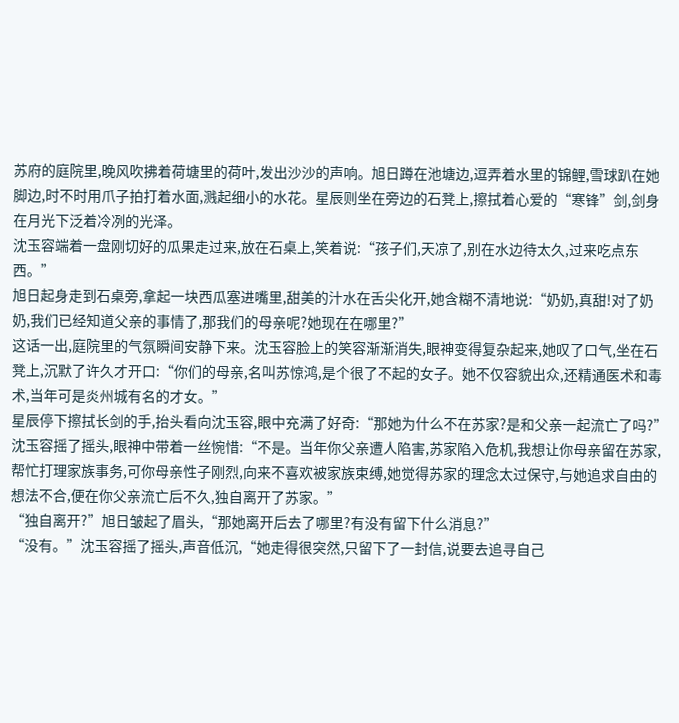苏府的庭院里,晚风吹拂着荷塘里的荷叶,发出沙沙的声响。旭日蹲在池塘边,逗弄着水里的锦鲤,雪球趴在她脚边,时不时用爪子拍打着水面,溅起细小的水花。星辰则坐在旁边的石凳上,擦拭着心爱的“寒锋”剑,剑身在月光下泛着冷冽的光泽。
沈玉容端着一盘刚切好的瓜果走过来,放在石桌上,笑着说:“孩子们,天凉了,别在水边待太久,过来吃点东西。”
旭日起身走到石桌旁,拿起一块西瓜塞进嘴里,甜美的汁水在舌尖化开,她含糊不清地说:“奶奶,真甜!对了奶奶,我们已经知道父亲的事情了,那我们的母亲呢?她现在在哪里?”
这话一出,庭院里的气氛瞬间安静下来。沈玉容脸上的笑容渐渐消失,眼神变得复杂起来,她叹了口气,坐在石凳上,沉默了许久才开口:“你们的母亲,名叫苏惊鸿,是个很了不起的女子。她不仅容貌出众,还精通医术和毒术,当年可是炎州城有名的才女。”
星辰停下擦拭长剑的手,抬头看向沈玉容,眼中充满了好奇:“那她为什么不在苏家?是和父亲一起流亡了吗?”
沈玉容摇了摇头,眼神中带着一丝惋惜:“不是。当年你父亲遭人陷害,苏家陷入危机,我想让你母亲留在苏家,帮忙打理家族事务,可你母亲性子刚烈,向来不喜欢被家族束缚,她觉得苏家的理念太过保守,与她追求自由的想法不合,便在你父亲流亡后不久,独自离开了苏家。”
“独自离开?”旭日皱起了眉头,“那她离开后去了哪里?有没有留下什么消息?”
“没有。”沈玉容摇了摇头,声音低沉,“她走得很突然,只留下了一封信,说要去追寻自己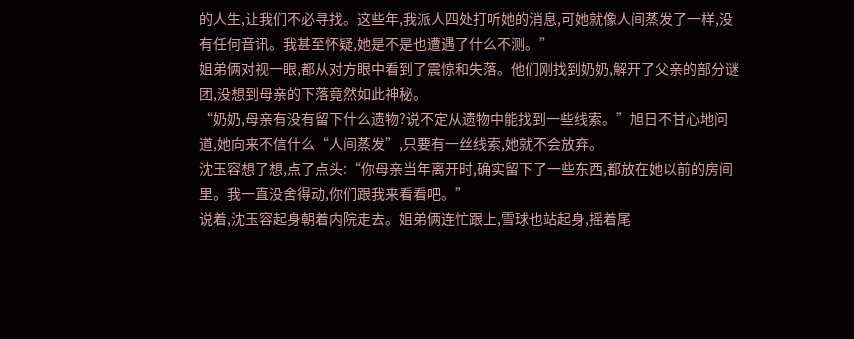的人生,让我们不必寻找。这些年,我派人四处打听她的消息,可她就像人间蒸发了一样,没有任何音讯。我甚至怀疑,她是不是也遭遇了什么不测。”
姐弟俩对视一眼,都从对方眼中看到了震惊和失落。他们刚找到奶奶,解开了父亲的部分谜团,没想到母亲的下落竟然如此神秘。
“奶奶,母亲有没有留下什么遗物?说不定从遗物中能找到一些线索。”旭日不甘心地问道,她向来不信什么“人间蒸发”,只要有一丝线索,她就不会放弃。
沈玉容想了想,点了点头:“你母亲当年离开时,确实留下了一些东西,都放在她以前的房间里。我一直没舍得动,你们跟我来看看吧。”
说着,沈玉容起身朝着内院走去。姐弟俩连忙跟上,雪球也站起身,摇着尾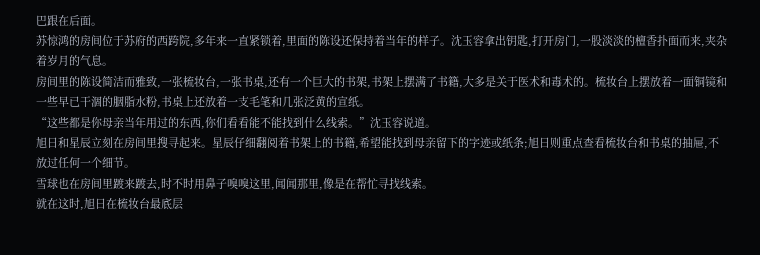巴跟在后面。
苏惊鸿的房间位于苏府的西跨院,多年来一直紧锁着,里面的陈设还保持着当年的样子。沈玉容拿出钥匙,打开房门,一股淡淡的檀香扑面而来,夹杂着岁月的气息。
房间里的陈设简洁而雅致,一张梳妆台,一张书桌,还有一个巨大的书架,书架上摆满了书籍,大多是关于医术和毒术的。梳妆台上摆放着一面铜镜和一些早已干涸的胭脂水粉,书桌上还放着一支毛笔和几张泛黄的宣纸。
“这些都是你母亲当年用过的东西,你们看看能不能找到什么线索。”沈玉容说道。
旭日和星辰立刻在房间里搜寻起来。星辰仔细翻阅着书架上的书籍,希望能找到母亲留下的字迹或纸条;旭日则重点查看梳妆台和书桌的抽屉,不放过任何一个细节。
雪球也在房间里踱来踱去,时不时用鼻子嗅嗅这里,闻闻那里,像是在帮忙寻找线索。
就在这时,旭日在梳妆台最底层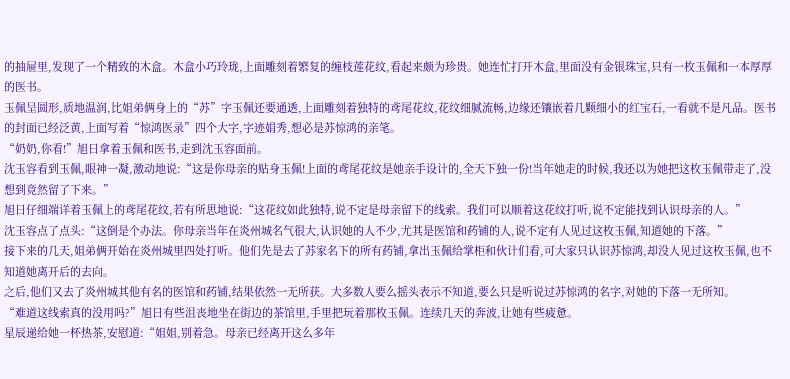的抽屉里,发现了一个精致的木盒。木盒小巧玲珑,上面雕刻着繁复的缠枝莲花纹,看起来颇为珍贵。她连忙打开木盒,里面没有金银珠宝,只有一枚玉佩和一本厚厚的医书。
玉佩呈圆形,质地温润,比姐弟俩身上的“苏”字玉佩还要通透,上面雕刻着独特的鸢尾花纹,花纹细腻流畅,边缘还镶嵌着几颗细小的红宝石,一看就不是凡品。医书的封面已经泛黄,上面写着“惊鸿医录”四个大字,字迹娟秀,想必是苏惊鸿的亲笔。
“奶奶,你看!”旭日拿着玉佩和医书,走到沈玉容面前。
沈玉容看到玉佩,眼神一凝,激动地说:“这是你母亲的贴身玉佩!上面的鸢尾花纹是她亲手设计的,全天下独一份!当年她走的时候,我还以为她把这枚玉佩带走了,没想到竟然留了下来。”
旭日仔细端详着玉佩上的鸢尾花纹,若有所思地说:“这花纹如此独特,说不定是母亲留下的线索。我们可以顺着这花纹打听,说不定能找到认识母亲的人。”
沈玉容点了点头:“这倒是个办法。你母亲当年在炎州城名气很大,认识她的人不少,尤其是医馆和药铺的人,说不定有人见过这枚玉佩,知道她的下落。”
接下来的几天,姐弟俩开始在炎州城里四处打听。他们先是去了苏家名下的所有药铺,拿出玉佩给掌柜和伙计们看,可大家只认识苏惊鸿,却没人见过这枚玉佩,也不知道她离开后的去向。
之后,他们又去了炎州城其他有名的医馆和药铺,结果依然一无所获。大多数人要么摇头表示不知道,要么只是听说过苏惊鸿的名字,对她的下落一无所知。
“难道这线索真的没用吗?”旭日有些沮丧地坐在街边的茶馆里,手里把玩着那枚玉佩。连续几天的奔波,让她有些疲惫。
星辰递给她一杯热茶,安慰道:“姐姐,别着急。母亲已经离开这么多年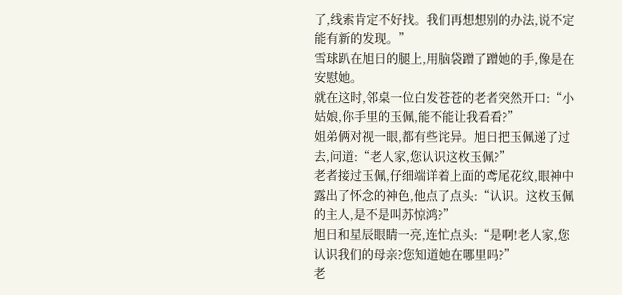了,线索肯定不好找。我们再想想别的办法,说不定能有新的发现。”
雪球趴在旭日的腿上,用脑袋蹭了蹭她的手,像是在安慰她。
就在这时,邻桌一位白发苍苍的老者突然开口:“小姑娘,你手里的玉佩,能不能让我看看?”
姐弟俩对视一眼,都有些诧异。旭日把玉佩递了过去,问道:“老人家,您认识这枚玉佩?”
老者接过玉佩,仔细端详着上面的鸢尾花纹,眼神中露出了怀念的神色,他点了点头:“认识。这枚玉佩的主人,是不是叫苏惊鸿?”
旭日和星辰眼睛一亮,连忙点头:“是啊!老人家,您认识我们的母亲?您知道她在哪里吗?”
老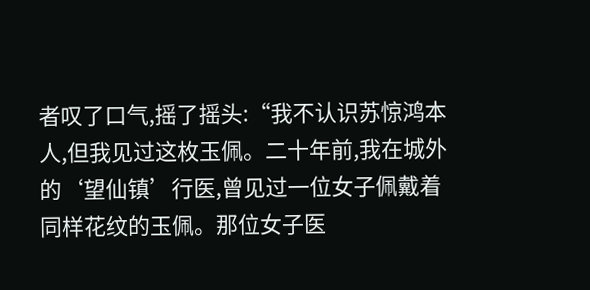者叹了口气,摇了摇头:“我不认识苏惊鸿本人,但我见过这枚玉佩。二十年前,我在城外的‘望仙镇’行医,曾见过一位女子佩戴着同样花纹的玉佩。那位女子医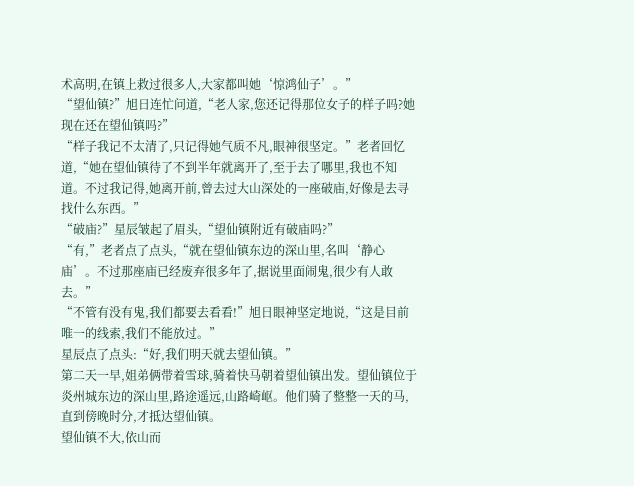术高明,在镇上救过很多人,大家都叫她‘惊鸿仙子’。”
“望仙镇?”旭日连忙问道,“老人家,您还记得那位女子的样子吗?她现在还在望仙镇吗?”
“样子我记不太清了,只记得她气质不凡,眼神很坚定。”老者回忆道,“她在望仙镇待了不到半年就离开了,至于去了哪里,我也不知道。不过我记得,她离开前,曾去过大山深处的一座破庙,好像是去寻找什么东西。”
“破庙?”星辰皱起了眉头,“望仙镇附近有破庙吗?”
“有,”老者点了点头,“就在望仙镇东边的深山里,名叫‘静心庙’。不过那座庙已经废弃很多年了,据说里面闹鬼,很少有人敢去。”
“不管有没有鬼,我们都要去看看!”旭日眼神坚定地说,“这是目前唯一的线索,我们不能放过。”
星辰点了点头:“好,我们明天就去望仙镇。”
第二天一早,姐弟俩带着雪球,骑着快马朝着望仙镇出发。望仙镇位于炎州城东边的深山里,路途遥远,山路崎岖。他们骑了整整一天的马,直到傍晚时分,才抵达望仙镇。
望仙镇不大,依山而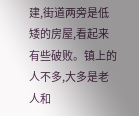建,街道两旁是低矮的房屋,看起来有些破败。镇上的人不多,大多是老人和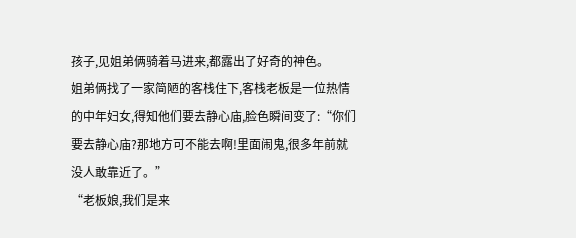孩子,见姐弟俩骑着马进来,都露出了好奇的神色。
姐弟俩找了一家简陋的客栈住下,客栈老板是一位热情的中年妇女,得知他们要去静心庙,脸色瞬间变了:“你们要去静心庙?那地方可不能去啊!里面闹鬼,很多年前就没人敢靠近了。”
“老板娘,我们是来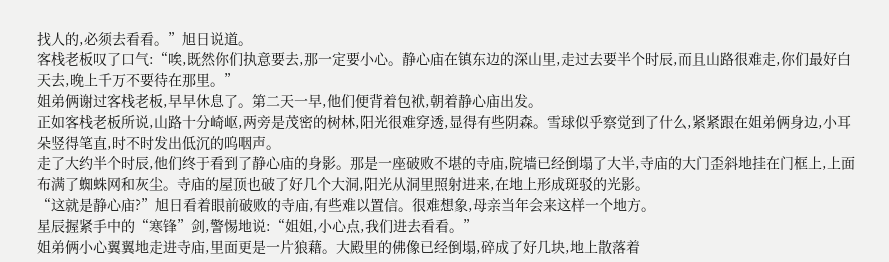找人的,必须去看看。”旭日说道。
客栈老板叹了口气:“唉,既然你们执意要去,那一定要小心。静心庙在镇东边的深山里,走过去要半个时辰,而且山路很难走,你们最好白天去,晚上千万不要待在那里。”
姐弟俩谢过客栈老板,早早休息了。第二天一早,他们便背着包袱,朝着静心庙出发。
正如客栈老板所说,山路十分崎岖,两旁是茂密的树林,阳光很难穿透,显得有些阴森。雪球似乎察觉到了什么,紧紧跟在姐弟俩身边,小耳朵竖得笔直,时不时发出低沉的呜咽声。
走了大约半个时辰,他们终于看到了静心庙的身影。那是一座破败不堪的寺庙,院墙已经倒塌了大半,寺庙的大门歪斜地挂在门框上,上面布满了蜘蛛网和灰尘。寺庙的屋顶也破了好几个大洞,阳光从洞里照射进来,在地上形成斑驳的光影。
“这就是静心庙?”旭日看着眼前破败的寺庙,有些难以置信。很难想象,母亲当年会来这样一个地方。
星辰握紧手中的“寒锋”剑,警惕地说:“姐姐,小心点,我们进去看看。”
姐弟俩小心翼翼地走进寺庙,里面更是一片狼藉。大殿里的佛像已经倒塌,碎成了好几块,地上散落着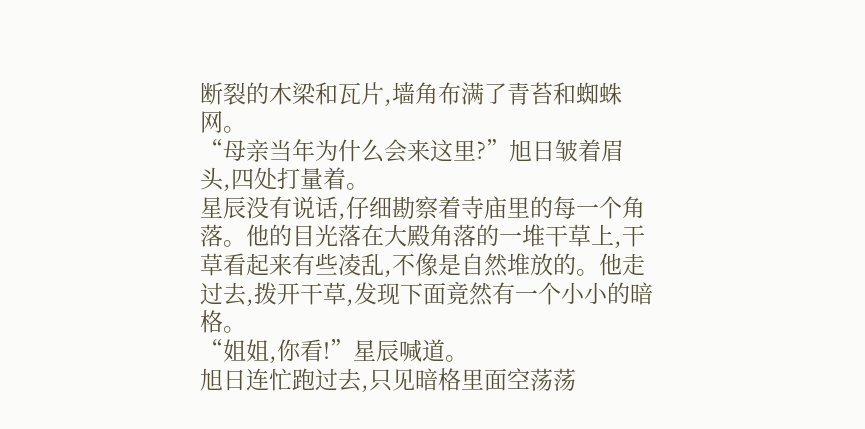断裂的木梁和瓦片,墙角布满了青苔和蜘蛛网。
“母亲当年为什么会来这里?”旭日皱着眉头,四处打量着。
星辰没有说话,仔细勘察着寺庙里的每一个角落。他的目光落在大殿角落的一堆干草上,干草看起来有些凌乱,不像是自然堆放的。他走过去,拨开干草,发现下面竟然有一个小小的暗格。
“姐姐,你看!”星辰喊道。
旭日连忙跑过去,只见暗格里面空荡荡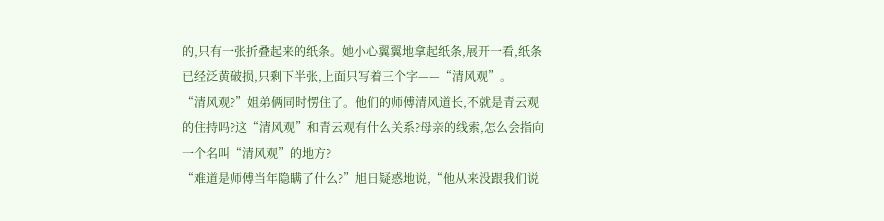的,只有一张折叠起来的纸条。她小心翼翼地拿起纸条,展开一看,纸条已经泛黄破损,只剩下半张,上面只写着三个字——“清风观”。
“清风观?”姐弟俩同时愣住了。他们的师傅清风道长,不就是青云观的住持吗?这“清风观”和青云观有什么关系?母亲的线索,怎么会指向一个名叫“清风观”的地方?
“难道是师傅当年隐瞒了什么?”旭日疑惑地说,“他从来没跟我们说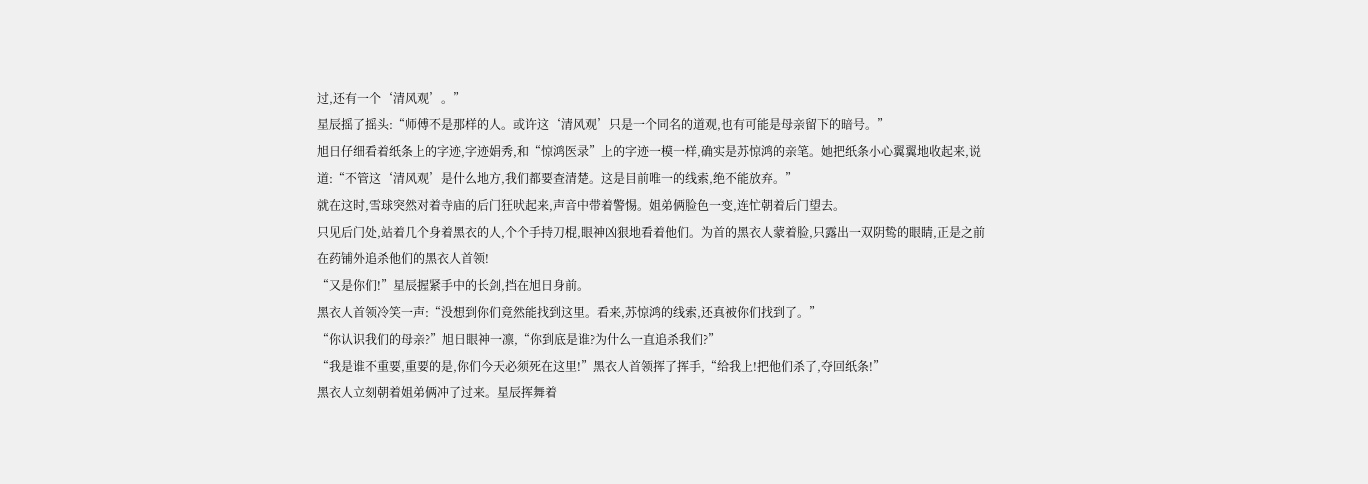过,还有一个‘清风观’。”
星辰摇了摇头:“师傅不是那样的人。或许这‘清风观’只是一个同名的道观,也有可能是母亲留下的暗号。”
旭日仔细看着纸条上的字迹,字迹娟秀,和“惊鸿医录”上的字迹一模一样,确实是苏惊鸿的亲笔。她把纸条小心翼翼地收起来,说道:“不管这‘清风观’是什么地方,我们都要查清楚。这是目前唯一的线索,绝不能放弃。”
就在这时,雪球突然对着寺庙的后门狂吠起来,声音中带着警惕。姐弟俩脸色一变,连忙朝着后门望去。
只见后门处,站着几个身着黑衣的人,个个手持刀棍,眼神凶狠地看着他们。为首的黑衣人蒙着脸,只露出一双阴鸷的眼睛,正是之前在药铺外追杀他们的黑衣人首领!
“又是你们!”星辰握紧手中的长剑,挡在旭日身前。
黑衣人首领冷笑一声:“没想到你们竟然能找到这里。看来,苏惊鸿的线索,还真被你们找到了。”
“你认识我们的母亲?”旭日眼神一凛,“你到底是谁?为什么一直追杀我们?”
“我是谁不重要,重要的是,你们今天必须死在这里!”黑衣人首领挥了挥手,“给我上!把他们杀了,夺回纸条!”
黑衣人立刻朝着姐弟俩冲了过来。星辰挥舞着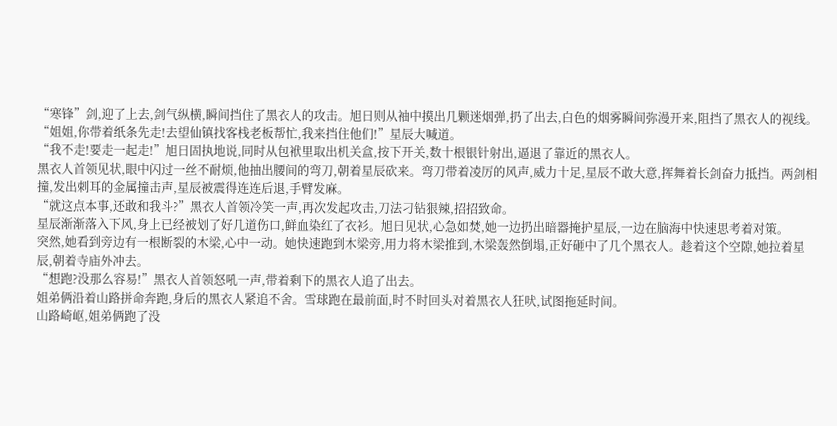“寒锋”剑,迎了上去,剑气纵横,瞬间挡住了黑衣人的攻击。旭日则从袖中摸出几颗迷烟弹,扔了出去,白色的烟雾瞬间弥漫开来,阻挡了黑衣人的视线。
“姐姐,你带着纸条先走!去望仙镇找客栈老板帮忙,我来挡住他们!”星辰大喊道。
“我不走!要走一起走!”旭日固执地说,同时从包袱里取出机关盒,按下开关,数十根银针射出,逼退了靠近的黑衣人。
黑衣人首领见状,眼中闪过一丝不耐烦,他抽出腰间的弯刀,朝着星辰砍来。弯刀带着凌厉的风声,威力十足,星辰不敢大意,挥舞着长剑奋力抵挡。两剑相撞,发出刺耳的金属撞击声,星辰被震得连连后退,手臂发麻。
“就这点本事,还敢和我斗?”黑衣人首领冷笑一声,再次发起攻击,刀法刁钻狠辣,招招致命。
星辰渐渐落入下风,身上已经被划了好几道伤口,鲜血染红了衣衫。旭日见状,心急如焚,她一边扔出暗器掩护星辰,一边在脑海中快速思考着对策。
突然,她看到旁边有一根断裂的木梁,心中一动。她快速跑到木梁旁,用力将木梁推到,木梁轰然倒塌,正好砸中了几个黑衣人。趁着这个空隙,她拉着星辰,朝着寺庙外冲去。
“想跑?没那么容易!”黑衣人首领怒吼一声,带着剩下的黑衣人追了出去。
姐弟俩沿着山路拼命奔跑,身后的黑衣人紧追不舍。雪球跑在最前面,时不时回头对着黑衣人狂吠,试图拖延时间。
山路崎岖,姐弟俩跑了没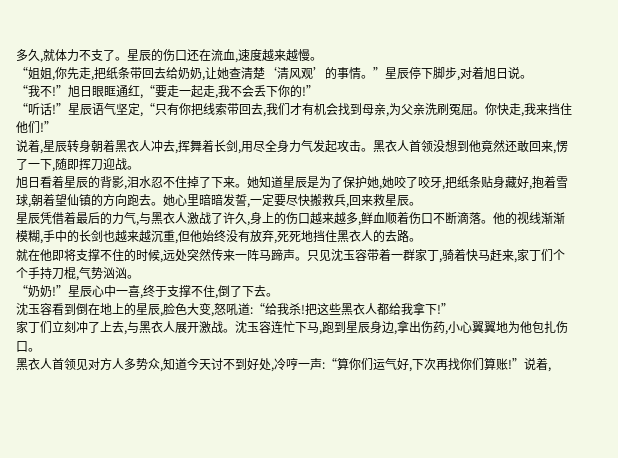多久,就体力不支了。星辰的伤口还在流血,速度越来越慢。
“姐姐,你先走,把纸条带回去给奶奶,让她查清楚‘清风观’的事情。”星辰停下脚步,对着旭日说。
“我不!”旭日眼眶通红,“要走一起走,我不会丢下你的!”
“听话!”星辰语气坚定,“只有你把线索带回去,我们才有机会找到母亲,为父亲洗刷冤屈。你快走,我来挡住他们!”
说着,星辰转身朝着黑衣人冲去,挥舞着长剑,用尽全身力气发起攻击。黑衣人首领没想到他竟然还敢回来,愣了一下,随即挥刀迎战。
旭日看着星辰的背影,泪水忍不住掉了下来。她知道星辰是为了保护她,她咬了咬牙,把纸条贴身藏好,抱着雪球,朝着望仙镇的方向跑去。她心里暗暗发誓,一定要尽快搬救兵,回来救星辰。
星辰凭借着最后的力气,与黑衣人激战了许久,身上的伤口越来越多,鲜血顺着伤口不断滴落。他的视线渐渐模糊,手中的长剑也越来越沉重,但他始终没有放弃,死死地挡住黑衣人的去路。
就在他即将支撑不住的时候,远处突然传来一阵马蹄声。只见沈玉容带着一群家丁,骑着快马赶来,家丁们个个手持刀棍,气势汹汹。
“奶奶!”星辰心中一喜,终于支撑不住,倒了下去。
沈玉容看到倒在地上的星辰,脸色大变,怒吼道:“给我杀!把这些黑衣人都给我拿下!”
家丁们立刻冲了上去,与黑衣人展开激战。沈玉容连忙下马,跑到星辰身边,拿出伤药,小心翼翼地为他包扎伤口。
黑衣人首领见对方人多势众,知道今天讨不到好处,冷哼一声:“算你们运气好,下次再找你们算账!”说着,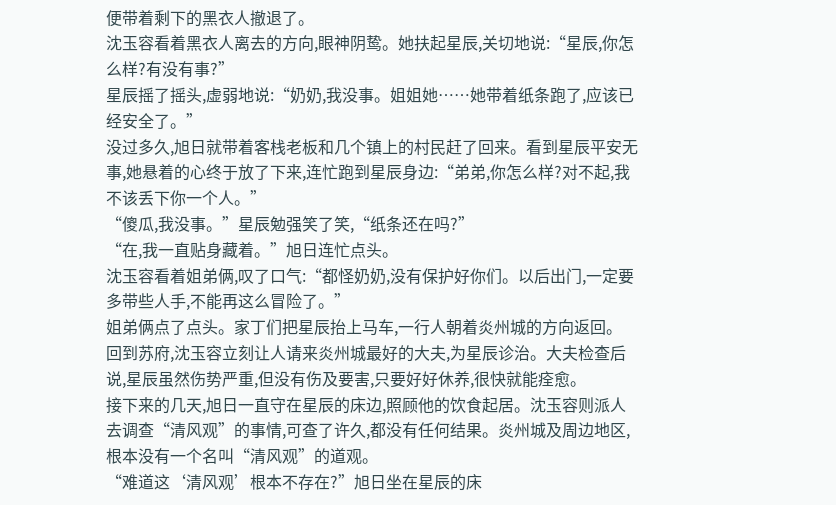便带着剩下的黑衣人撤退了。
沈玉容看着黑衣人离去的方向,眼神阴鸷。她扶起星辰,关切地说:“星辰,你怎么样?有没有事?”
星辰摇了摇头,虚弱地说:“奶奶,我没事。姐姐她……她带着纸条跑了,应该已经安全了。”
没过多久,旭日就带着客栈老板和几个镇上的村民赶了回来。看到星辰平安无事,她悬着的心终于放了下来,连忙跑到星辰身边:“弟弟,你怎么样?对不起,我不该丢下你一个人。”
“傻瓜,我没事。”星辰勉强笑了笑,“纸条还在吗?”
“在,我一直贴身藏着。”旭日连忙点头。
沈玉容看着姐弟俩,叹了口气:“都怪奶奶,没有保护好你们。以后出门,一定要多带些人手,不能再这么冒险了。”
姐弟俩点了点头。家丁们把星辰抬上马车,一行人朝着炎州城的方向返回。
回到苏府,沈玉容立刻让人请来炎州城最好的大夫,为星辰诊治。大夫检查后说,星辰虽然伤势严重,但没有伤及要害,只要好好休养,很快就能痊愈。
接下来的几天,旭日一直守在星辰的床边,照顾他的饮食起居。沈玉容则派人去调查“清风观”的事情,可查了许久,都没有任何结果。炎州城及周边地区,根本没有一个名叫“清风观”的道观。
“难道这‘清风观’根本不存在?”旭日坐在星辰的床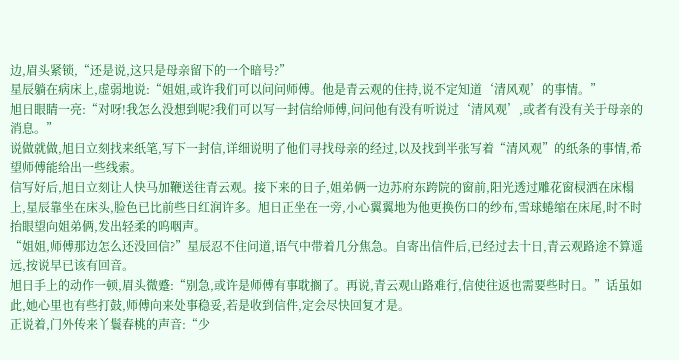边,眉头紧锁,“还是说,这只是母亲留下的一个暗号?”
星辰躺在病床上,虚弱地说:“姐姐,或许我们可以问问师傅。他是青云观的住持,说不定知道‘清风观’的事情。”
旭日眼睛一亮:“对呀!我怎么没想到呢?我们可以写一封信给师傅,问问他有没有听说过‘清风观’,或者有没有关于母亲的消息。”
说做就做,旭日立刻找来纸笔,写下一封信,详细说明了他们寻找母亲的经过,以及找到半张写着“清风观”的纸条的事情,希望师傅能给出一些线索。
信写好后,旭日立刻让人快马加鞭送往青云观。接下来的日子,姐弟俩一边苏府东跨院的窗前,阳光透过雕花窗棂洒在床榻上,星辰靠坐在床头,脸色已比前些日红润许多。旭日正坐在一旁,小心翼翼地为他更换伤口的纱布,雪球蜷缩在床尾,时不时抬眼望向姐弟俩,发出轻柔的呜咽声。
“姐姐,师傅那边怎么还没回信?”星辰忍不住问道,语气中带着几分焦急。自寄出信件后,已经过去十日,青云观路途不算遥远,按说早已该有回音。
旭日手上的动作一顿,眉头微蹙:“别急,或许是师傅有事耽搁了。再说,青云观山路难行,信使往返也需要些时日。”话虽如此,她心里也有些打鼓,师傅向来处事稳妥,若是收到信件,定会尽快回复才是。
正说着,门外传来丫鬟春桃的声音:“少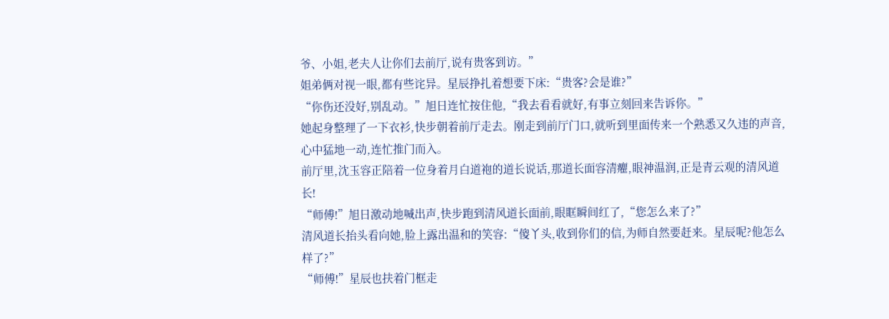爷、小姐,老夫人让你们去前厅,说有贵客到访。”
姐弟俩对视一眼,都有些诧异。星辰挣扎着想要下床:“贵客?会是谁?”
“你伤还没好,别乱动。”旭日连忙按住他,“我去看看就好,有事立刻回来告诉你。”
她起身整理了一下衣衫,快步朝着前厅走去。刚走到前厅门口,就听到里面传来一个熟悉又久违的声音,心中猛地一动,连忙推门而入。
前厅里,沈玉容正陪着一位身着月白道袍的道长说话,那道长面容清癯,眼神温润,正是青云观的清风道长!
“师傅!”旭日激动地喊出声,快步跑到清风道长面前,眼眶瞬间红了,“您怎么来了?”
清风道长抬头看向她,脸上露出温和的笑容:“傻丫头,收到你们的信,为师自然要赶来。星辰呢?他怎么样了?”
“师傅!”星辰也扶着门框走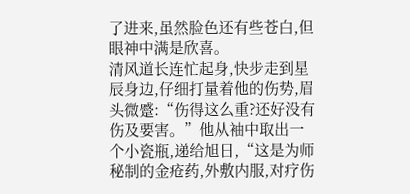了进来,虽然脸色还有些苍白,但眼神中满是欣喜。
清风道长连忙起身,快步走到星辰身边,仔细打量着他的伤势,眉头微蹙:“伤得这么重?还好没有伤及要害。”他从袖中取出一个小瓷瓶,递给旭日,“这是为师秘制的金疮药,外敷内服,对疗伤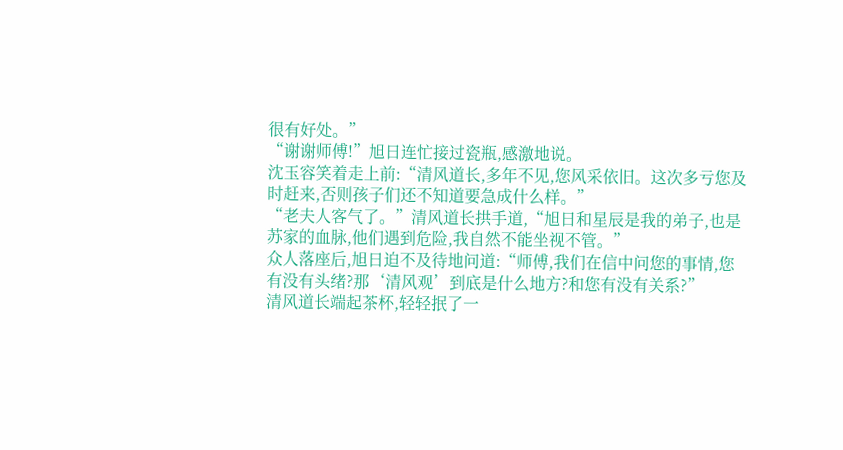很有好处。”
“谢谢师傅!”旭日连忙接过瓷瓶,感激地说。
沈玉容笑着走上前:“清风道长,多年不见,您风采依旧。这次多亏您及时赶来,否则孩子们还不知道要急成什么样。”
“老夫人客气了。”清风道长拱手道,“旭日和星辰是我的弟子,也是苏家的血脉,他们遇到危险,我自然不能坐视不管。”
众人落座后,旭日迫不及待地问道:“师傅,我们在信中问您的事情,您有没有头绪?那‘清风观’到底是什么地方?和您有没有关系?”
清风道长端起茶杯,轻轻抿了一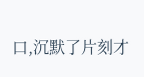口,沉默了片刻才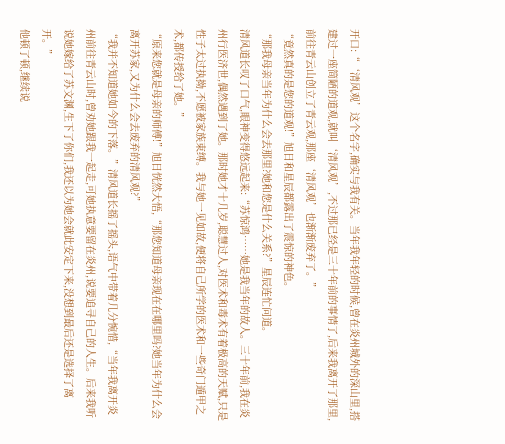开口:“‘清风观’这个名字,确实与我有关。当年我年轻的时候,曾在炎州城外的深山里,搭建过一座简陋的道观,就叫‘清风观’,不过那已经是三十年前的事情了,后来我离开了那里,前往青云山创立了青云观,那座‘清风观’也渐渐废弃了。”
“竟然真的是您的道观!”旭日和星辰都露出了震惊的神色。
“那我母亲当年为什么会去那里?她和您是什么关系?”星辰连忙问道。
清风道长叹了口气,眼神变得悠远起来:“苏惊鸿……她是我当年的故人。三十年前,我在炎州行医济世,偶然遇到了她。那时她才十几岁,聪慧过人,对医术和毒术有着极高的天赋,只是性子太过执拗,不愿被家族束缚。我与她一见如故,便将自己所学的医术和一些奇门遁甲之术,都传授给了她。”
“原来您就是母亲的师傅!”旭日恍然大悟,“那您知道母亲现在在哪里吗?她当年为什么会离开苏家,又为什么会去废弃的清风观?”
“我并不知道她如今的下落。”清风道长摇了摇头,语气中带着几分惋惜,“当年我离开炎州前往青云山时,曾劝她跟我一起走,可她执意要留在炎州,说要追寻自己的人生。后来我听说她嫁给了苏文渊,生下了你们,我还以为她会就此安定下来,没想到最后还是选择了离开。”
他顿了顿,继续说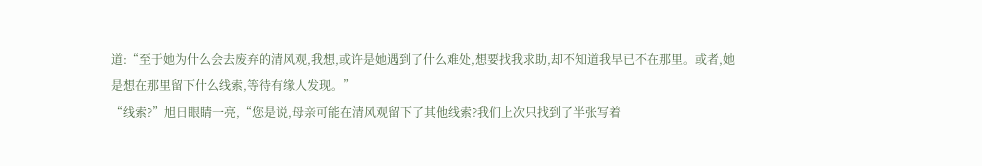道:“至于她为什么会去废弃的清风观,我想,或许是她遇到了什么难处,想要找我求助,却不知道我早已不在那里。或者,她是想在那里留下什么线索,等待有缘人发现。”
“线索?”旭日眼睛一亮,“您是说,母亲可能在清风观留下了其他线索?我们上次只找到了半张写着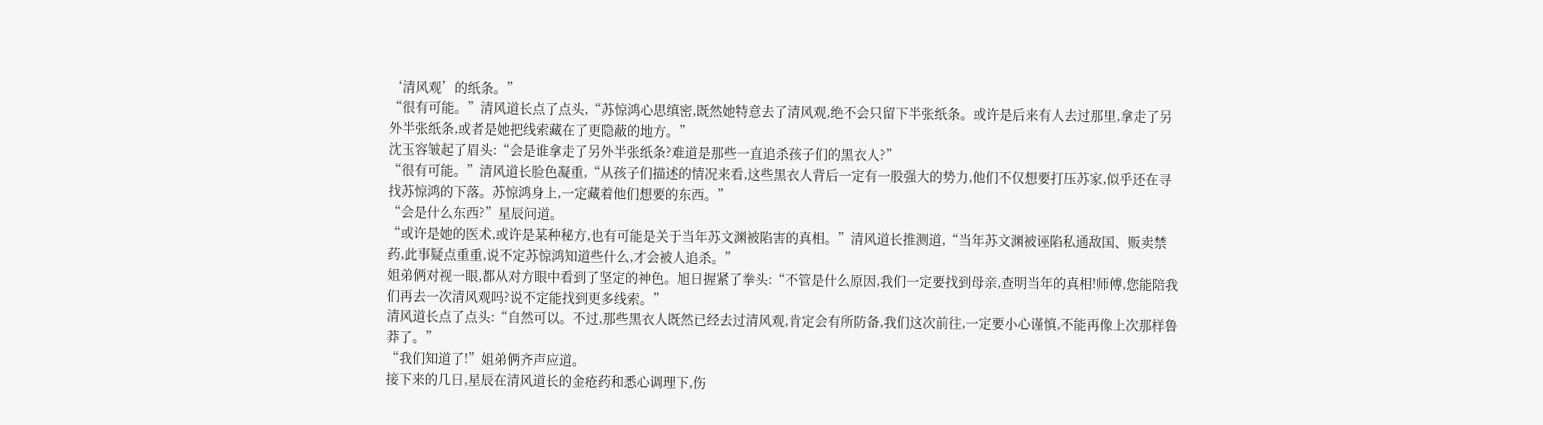‘清风观’的纸条。”
“很有可能。”清风道长点了点头,“苏惊鸿心思缜密,既然她特意去了清风观,绝不会只留下半张纸条。或许是后来有人去过那里,拿走了另外半张纸条,或者是她把线索藏在了更隐蔽的地方。”
沈玉容皱起了眉头:“会是谁拿走了另外半张纸条?难道是那些一直追杀孩子们的黑衣人?”
“很有可能。”清风道长脸色凝重,“从孩子们描述的情况来看,这些黑衣人背后一定有一股强大的势力,他们不仅想要打压苏家,似乎还在寻找苏惊鸿的下落。苏惊鸿身上,一定藏着他们想要的东西。”
“会是什么东西?”星辰问道。
“或许是她的医术,或许是某种秘方,也有可能是关于当年苏文渊被陷害的真相。”清风道长推测道,“当年苏文渊被诬陷私通敌国、贩卖禁药,此事疑点重重,说不定苏惊鸿知道些什么,才会被人追杀。”
姐弟俩对视一眼,都从对方眼中看到了坚定的神色。旭日握紧了拳头:“不管是什么原因,我们一定要找到母亲,查明当年的真相!师傅,您能陪我们再去一次清风观吗?说不定能找到更多线索。”
清风道长点了点头:“自然可以。不过,那些黑衣人既然已经去过清风观,肯定会有所防备,我们这次前往,一定要小心谨慎,不能再像上次那样鲁莽了。”
“我们知道了!”姐弟俩齐声应道。
接下来的几日,星辰在清风道长的金疮药和悉心调理下,伤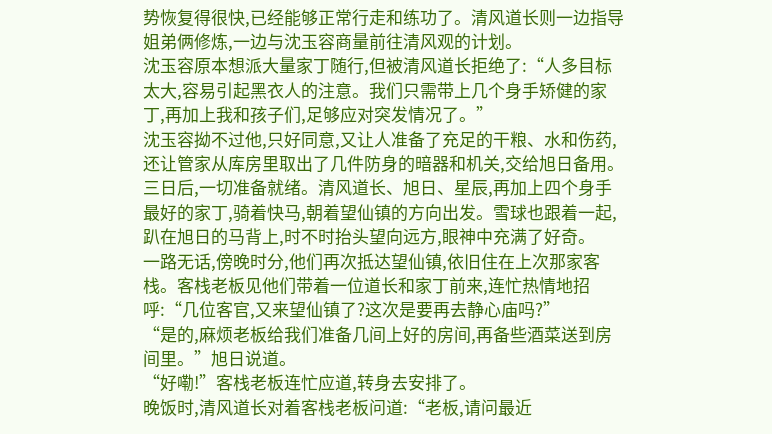势恢复得很快,已经能够正常行走和练功了。清风道长则一边指导姐弟俩修炼,一边与沈玉容商量前往清风观的计划。
沈玉容原本想派大量家丁随行,但被清风道长拒绝了:“人多目标太大,容易引起黑衣人的注意。我们只需带上几个身手矫健的家丁,再加上我和孩子们,足够应对突发情况了。”
沈玉容拗不过他,只好同意,又让人准备了充足的干粮、水和伤药,还让管家从库房里取出了几件防身的暗器和机关,交给旭日备用。
三日后,一切准备就绪。清风道长、旭日、星辰,再加上四个身手最好的家丁,骑着快马,朝着望仙镇的方向出发。雪球也跟着一起,趴在旭日的马背上,时不时抬头望向远方,眼神中充满了好奇。
一路无话,傍晚时分,他们再次抵达望仙镇,依旧住在上次那家客栈。客栈老板见他们带着一位道长和家丁前来,连忙热情地招呼:“几位客官,又来望仙镇了?这次是要再去静心庙吗?”
“是的,麻烦老板给我们准备几间上好的房间,再备些酒菜送到房间里。”旭日说道。
“好嘞!”客栈老板连忙应道,转身去安排了。
晚饭时,清风道长对着客栈老板问道:“老板,请问最近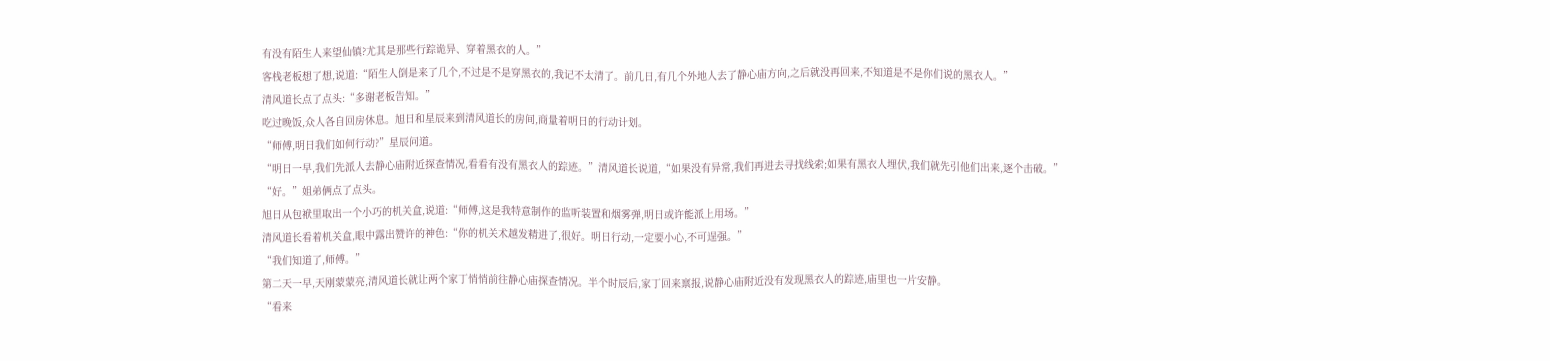有没有陌生人来望仙镇?尤其是那些行踪诡异、穿着黑衣的人。”
客栈老板想了想,说道:“陌生人倒是来了几个,不过是不是穿黑衣的,我记不太清了。前几日,有几个外地人去了静心庙方向,之后就没再回来,不知道是不是你们说的黑衣人。”
清风道长点了点头:“多谢老板告知。”
吃过晚饭,众人各自回房休息。旭日和星辰来到清风道长的房间,商量着明日的行动计划。
“师傅,明日我们如何行动?”星辰问道。
“明日一早,我们先派人去静心庙附近探查情况,看看有没有黑衣人的踪迹。”清风道长说道,“如果没有异常,我们再进去寻找线索;如果有黑衣人埋伏,我们就先引他们出来,逐个击破。”
“好。”姐弟俩点了点头。
旭日从包袱里取出一个小巧的机关盒,说道:“师傅,这是我特意制作的监听装置和烟雾弹,明日或许能派上用场。”
清风道长看着机关盒,眼中露出赞许的神色:“你的机关术越发精进了,很好。明日行动,一定要小心,不可逞强。”
“我们知道了,师傅。”
第二天一早,天刚蒙蒙亮,清风道长就让两个家丁悄悄前往静心庙探查情况。半个时辰后,家丁回来禀报,说静心庙附近没有发现黑衣人的踪迹,庙里也一片安静。
“看来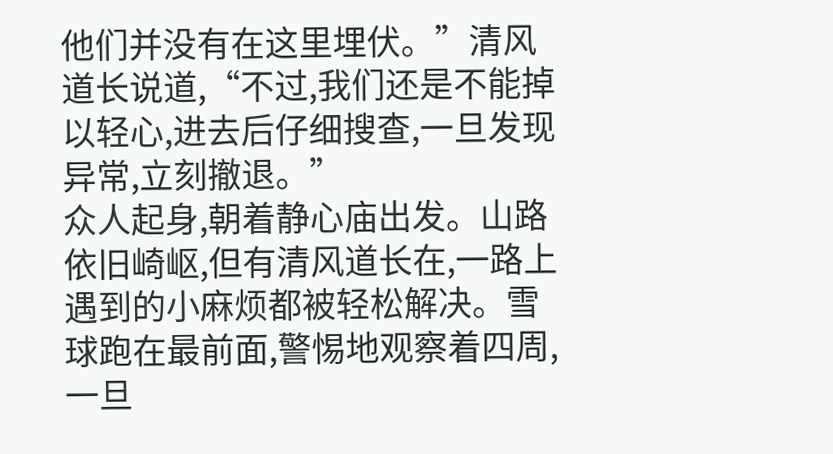他们并没有在这里埋伏。”清风道长说道,“不过,我们还是不能掉以轻心,进去后仔细搜查,一旦发现异常,立刻撤退。”
众人起身,朝着静心庙出发。山路依旧崎岖,但有清风道长在,一路上遇到的小麻烦都被轻松解决。雪球跑在最前面,警惕地观察着四周,一旦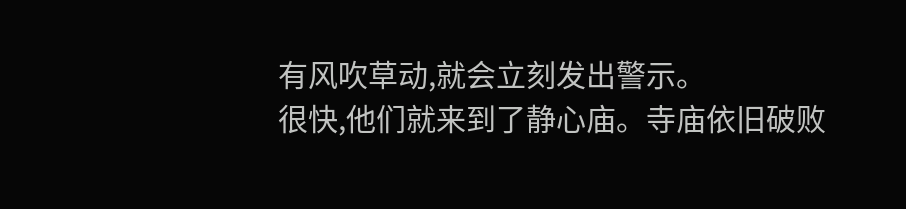有风吹草动,就会立刻发出警示。
很快,他们就来到了静心庙。寺庙依旧破败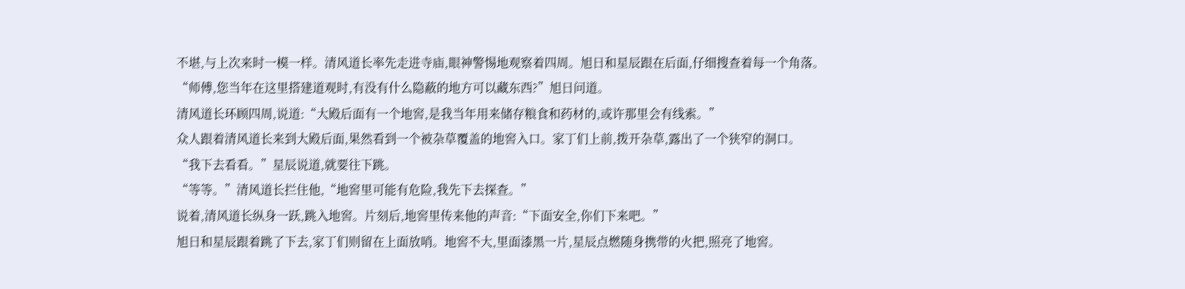不堪,与上次来时一模一样。清风道长率先走进寺庙,眼神警惕地观察着四周。旭日和星辰跟在后面,仔细搜查着每一个角落。
“师傅,您当年在这里搭建道观时,有没有什么隐蔽的地方可以藏东西?”旭日问道。
清风道长环顾四周,说道:“大殿后面有一个地窖,是我当年用来储存粮食和药材的,或许那里会有线索。”
众人跟着清风道长来到大殿后面,果然看到一个被杂草覆盖的地窖入口。家丁们上前,拨开杂草,露出了一个狭窄的洞口。
“我下去看看。”星辰说道,就要往下跳。
“等等。”清风道长拦住他,“地窖里可能有危险,我先下去探查。”
说着,清风道长纵身一跃,跳入地窖。片刻后,地窖里传来他的声音:“下面安全,你们下来吧。”
旭日和星辰跟着跳了下去,家丁们则留在上面放哨。地窖不大,里面漆黑一片,星辰点燃随身携带的火把,照亮了地窖。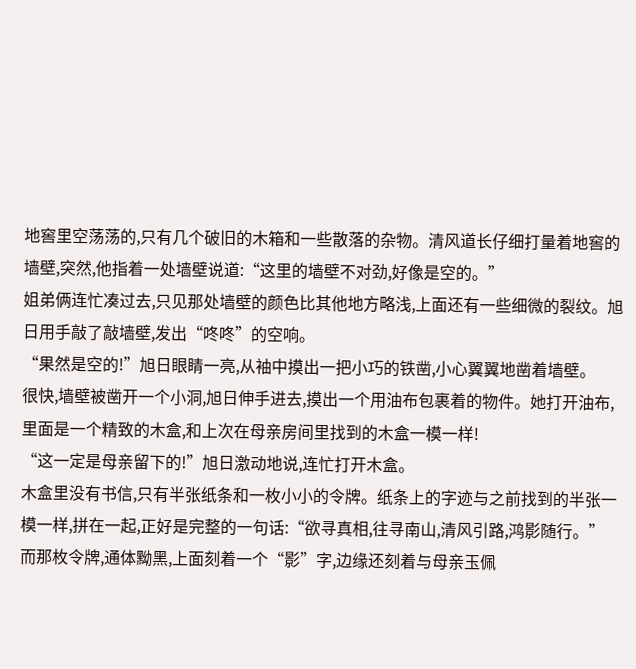地窖里空荡荡的,只有几个破旧的木箱和一些散落的杂物。清风道长仔细打量着地窖的墙壁,突然,他指着一处墙壁说道:“这里的墙壁不对劲,好像是空的。”
姐弟俩连忙凑过去,只见那处墙壁的颜色比其他地方略浅,上面还有一些细微的裂纹。旭日用手敲了敲墙壁,发出“咚咚”的空响。
“果然是空的!”旭日眼睛一亮,从袖中摸出一把小巧的铁凿,小心翼翼地凿着墙壁。
很快,墙壁被凿开一个小洞,旭日伸手进去,摸出一个用油布包裹着的物件。她打开油布,里面是一个精致的木盒,和上次在母亲房间里找到的木盒一模一样!
“这一定是母亲留下的!”旭日激动地说,连忙打开木盒。
木盒里没有书信,只有半张纸条和一枚小小的令牌。纸条上的字迹与之前找到的半张一模一样,拼在一起,正好是完整的一句话:“欲寻真相,往寻南山,清风引路,鸿影随行。”
而那枚令牌,通体黝黑,上面刻着一个“影”字,边缘还刻着与母亲玉佩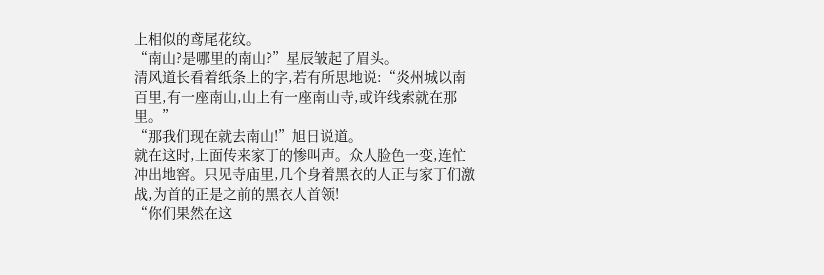上相似的鸢尾花纹。
“南山?是哪里的南山?”星辰皱起了眉头。
清风道长看着纸条上的字,若有所思地说:“炎州城以南百里,有一座南山,山上有一座南山寺,或许线索就在那里。”
“那我们现在就去南山!”旭日说道。
就在这时,上面传来家丁的惨叫声。众人脸色一变,连忙冲出地窖。只见寺庙里,几个身着黑衣的人正与家丁们激战,为首的正是之前的黑衣人首领!
“你们果然在这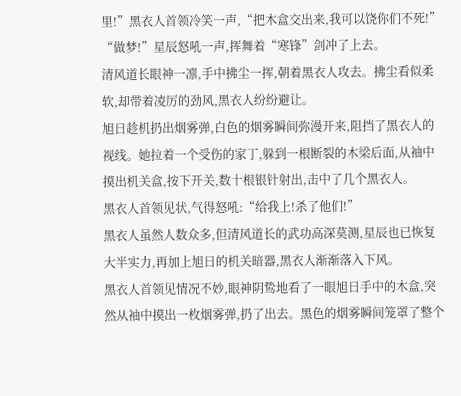里!”黑衣人首领冷笑一声,“把木盒交出来,我可以饶你们不死!”
“做梦!”星辰怒吼一声,挥舞着“寒锋”剑冲了上去。
清风道长眼神一凛,手中拂尘一挥,朝着黑衣人攻去。拂尘看似柔软,却带着凌厉的劲风,黑衣人纷纷避让。
旭日趁机扔出烟雾弹,白色的烟雾瞬间弥漫开来,阻挡了黑衣人的视线。她拉着一个受伤的家丁,躲到一根断裂的木梁后面,从袖中摸出机关盒,按下开关,数十根银针射出,击中了几个黑衣人。
黑衣人首领见状,气得怒吼:“给我上!杀了他们!”
黑衣人虽然人数众多,但清风道长的武功高深莫测,星辰也已恢复大半实力,再加上旭日的机关暗器,黑衣人渐渐落入下风。
黑衣人首领见情况不妙,眼神阴鸷地看了一眼旭日手中的木盒,突然从袖中摸出一枚烟雾弹,扔了出去。黑色的烟雾瞬间笼罩了整个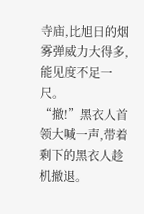寺庙,比旭日的烟雾弹威力大得多,能见度不足一尺。
“撤!”黑衣人首领大喊一声,带着剩下的黑衣人趁机撤退。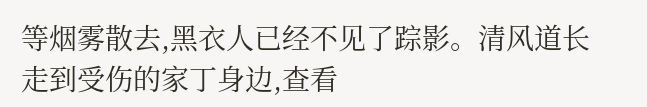等烟雾散去,黑衣人已经不见了踪影。清风道长走到受伤的家丁身边,查看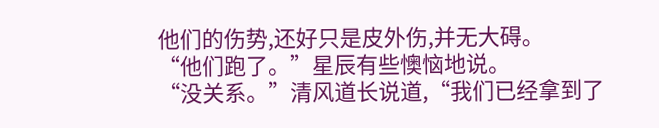他们的伤势,还好只是皮外伤,并无大碍。
“他们跑了。”星辰有些懊恼地说。
“没关系。”清风道长说道,“我们已经拿到了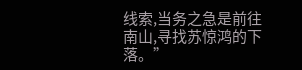线索,当务之急是前往南山,寻找苏惊鸿的下落。”